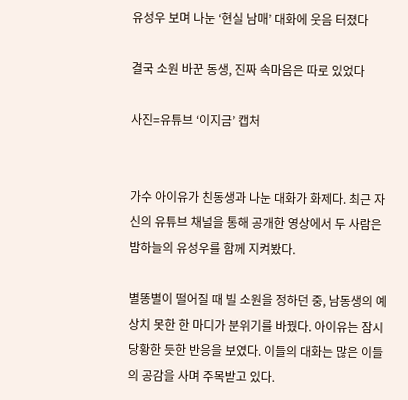유성우 보며 나눈 ‘현실 남매’ 대화에 웃음 터졌다

결국 소원 바꾼 동생, 진짜 속마음은 따로 있었다

사진=유튜브 ‘이지금’ 캡처


가수 아이유가 친동생과 나눈 대화가 화제다. 최근 자신의 유튜브 채널을 통해 공개한 영상에서 두 사람은 밤하늘의 유성우를 함께 지켜봤다.

별똥별이 떨어질 때 빌 소원을 정하던 중, 남동생의 예상치 못한 한 마디가 분위기를 바꿨다. 아이유는 잠시 당황한 듯한 반응을 보였다. 이들의 대화는 많은 이들의 공감을 사며 주목받고 있다.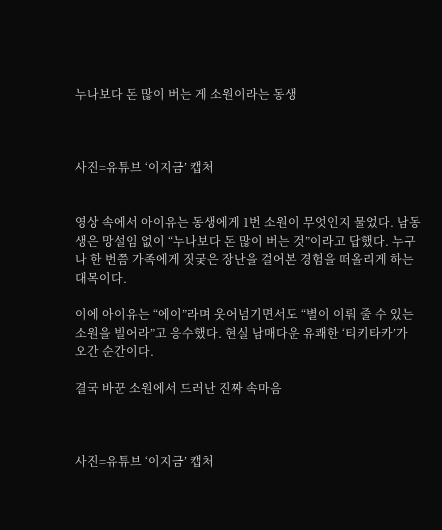누나보다 돈 많이 버는 게 소원이라는 동생



사진=유튜브 ‘이지금’ 캡처


영상 속에서 아이유는 동생에게 1번 소원이 무엇인지 물었다. 남동생은 망설임 없이 “누나보다 돈 많이 버는 것”이라고 답했다. 누구나 한 번쯤 가족에게 짓궂은 장난을 걸어본 경험을 떠올리게 하는 대목이다.

이에 아이유는 “에이”라며 웃어넘기면서도 “별이 이뤄 줄 수 있는 소원을 빌어라”고 응수했다. 현실 남매다운 유쾌한 ‘티키타카’가 오간 순간이다.

결국 바꾼 소원에서 드러난 진짜 속마음



사진=유튜브 ‘이지금’ 캡처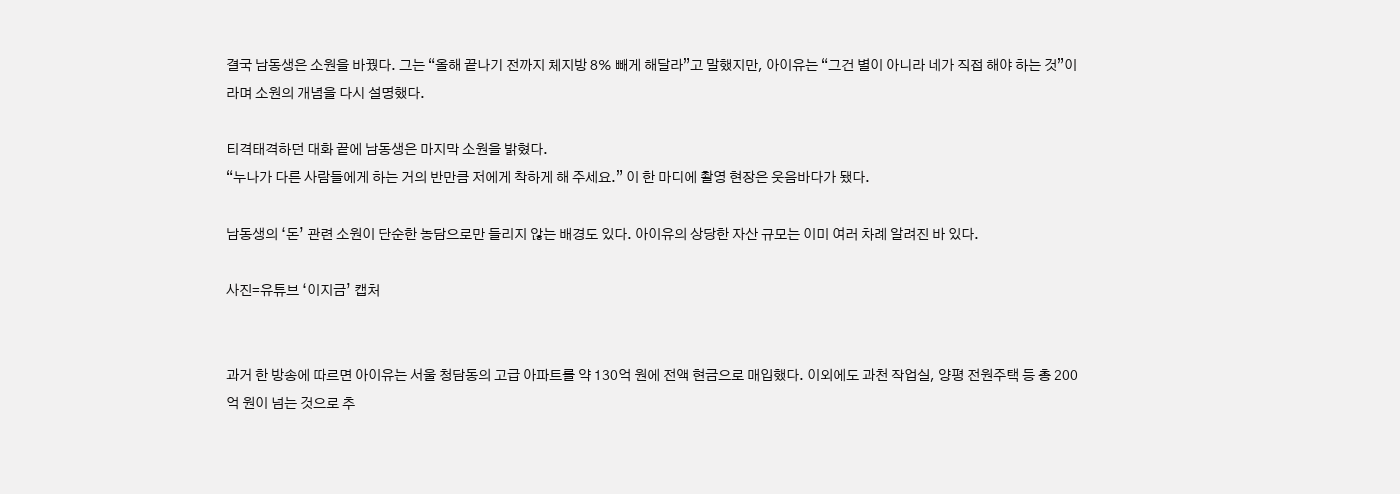결국 남동생은 소원을 바꿨다. 그는 “올해 끝나기 전까지 체지방 8% 빼게 해달라”고 말했지만, 아이유는 “그건 별이 아니라 네가 직접 해야 하는 것”이라며 소원의 개념을 다시 설명했다.

티격태격하던 대화 끝에 남동생은 마지막 소원을 밝혔다.
“누나가 다른 사람들에게 하는 거의 반만큼 저에게 착하게 해 주세요.” 이 한 마디에 촬영 현장은 웃음바다가 됐다.

남동생의 ‘돈’ 관련 소원이 단순한 농담으로만 들리지 않는 배경도 있다. 아이유의 상당한 자산 규모는 이미 여러 차례 알려진 바 있다.

사진=유튜브 ‘이지금’ 캡처


과거 한 방송에 따르면 아이유는 서울 청담동의 고급 아파트를 약 130억 원에 전액 현금으로 매입했다. 이외에도 과천 작업실, 양평 전원주택 등 총 200억 원이 넘는 것으로 추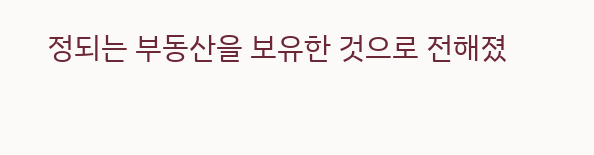정되는 부동산을 보유한 것으로 전해졌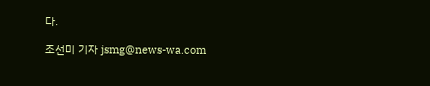다.

조선미 기자 jsmg@news-wa.com